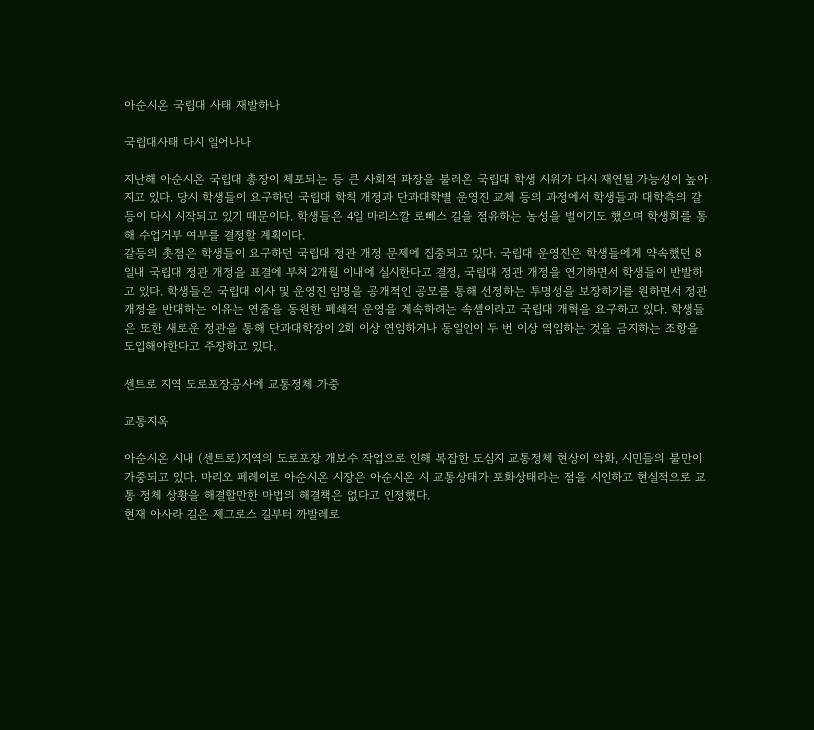아순시온 국립대 사태 재발하나

국립대사태 다시 일어나나

지난해 아순시온 국립대 총장이 체포되는 등 큰 사회적 파장을 불러온 국립대 학생 시위가 다시 재연될 가능성이 높아지고 있다. 당시 학생들이 요구하던 국립대 학칙 개정과 단과대학별 운영진 교체 등의 과정에서 학생들과 대학측의 갈등이 다시 시작되고 있기 때문이다. 학생들은 4일 마리스깔 로뻬스 길을 점유하는 농성을 벌이기도 했으며 학생회를 통해 수업거부 여부를 결정할 계획이다.
갈등의 촛점은 학생들이 요구하던 국립대 정관 개정 문제에 집중되고 있다. 국립대 운영진은 학생들에게 약속했던 8일내 국립대 정관 개정을 표결에 부쳐 2개월 이내에 실시한다고 결정, 국립대 정관 개정을 연기하면서 학생들이 반발하고 있다. 학생들은 국립대 이사 및 운영진 임명을 공개적인 공모를 통해 선정하는 투명성을 보장하기를 원하면서 정관개정을 반대하는 이유는 연줄을 동원한 폐쇄적 운영을 계속하려는 속셈이라고 국립대 개혁을 요구하고 있다. 학생들은 또한 새로운 정관을 통해 단과대학장이 2회 이상 연임하거나 동일인이 두 번 이상 역임하는 것을 금지하는 조항을 도입해야한다고 주장하고 있다.

센트로 지역 도로포장공사에 교통정체 가중

교통지옥

아순시온 시내 (센트로)지역의 도로포장 개보수 작업으로 인해 복잡한 도심지 교통정체 현상이 악화, 시민들의 불만이 가중되고 있다. 마리오 페레이로 아순시온 시장은 아순시온 시 교통상태가 포화상태라는 점을 시인하고 현실적으로 교통 정체 상황을 해결할만한 마법의 해결책은 없다고 인정했다.
현재 아사라 길은 제그로스 길부터 까발레로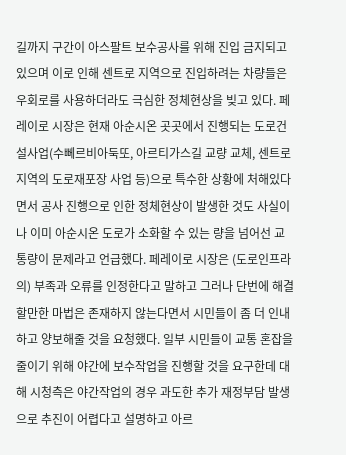길까지 구간이 아스팔트 보수공사를 위해 진입 금지되고 있으며 이로 인해 센트로 지역으로 진입하려는 차량들은 우회로를 사용하더라도 극심한 정체현상을 빚고 있다. 페레이로 시장은 현재 아순시온 곳곳에서 진행되는 도로건설사업(수뻬르비아둑또, 아르티가스길 교량 교체, 센트로 지역의 도로재포장 사업 등)으로 특수한 상황에 처해있다면서 공사 진행으로 인한 정체현상이 발생한 것도 사실이나 이미 아순시온 도로가 소화할 수 있는 량을 넘어선 교통량이 문제라고 언급했다. 페레이로 시장은 (도로인프라의) 부족과 오류를 인정한다고 말하고 그러나 단번에 해결할만한 마법은 존재하지 않는다면서 시민들이 좀 더 인내하고 양보해줄 것을 요청했다. 일부 시민들이 교통 혼잡을 줄이기 위해 야간에 보수작업을 진행할 것을 요구한데 대해 시청측은 야간작업의 경우 과도한 추가 재정부담 발생으로 추진이 어렵다고 설명하고 아르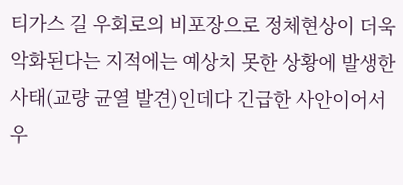티가스 길 우회로의 비포장으로 정체현상이 더욱 악화된다는 지적에는 예상치 못한 상황에 발생한 사태(교량 균열 발견)인데다 긴급한 사안이어서 우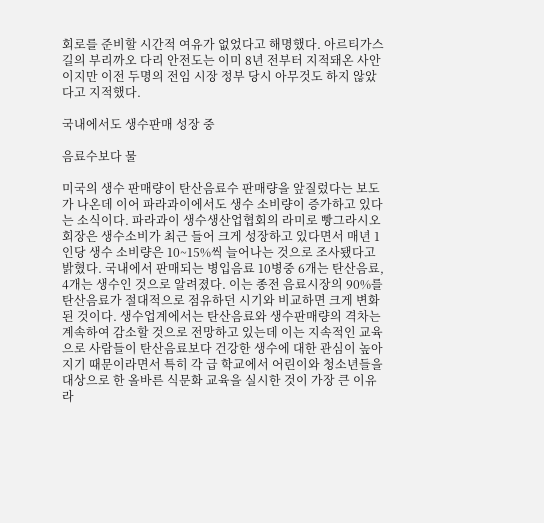회로를 준비할 시간적 여유가 없었다고 해명했다. 아르티가스 길의 부리까오 다리 안전도는 이미 8년 전부터 지적돼온 사안이지만 이전 두명의 전임 시장 정부 당시 아무것도 하지 않았다고 지적했다.

국내에서도 생수판매 성장 중

음료수보다 물

미국의 생수 판매량이 탄산음료수 판매량을 앞질렀다는 보도가 나온데 이어 파라과이에서도 생수 소비량이 증가하고 있다는 소식이다. 파라과이 생수생산업협회의 라미로 빵그라시오 회장은 생수소비가 최근 들어 크게 성장하고 있다면서 매년 1인당 생수 소비량은 10~15%씩 늘어나는 것으로 조사됐다고 밝혔다. 국내에서 판매되는 병입음료 10병중 6개는 탄산음료, 4개는 생수인 것으로 알려졌다. 이는 종전 음료시장의 90%를 탄산음료가 절대적으로 점유하던 시기와 비교하면 크게 변화된 것이다. 생수업계에서는 탄산음료와 생수판매량의 격차는 계속하여 감소할 것으로 전망하고 있는데 이는 지속적인 교육으로 사람들이 탄산음료보다 건강한 생수에 대한 관심이 높아지기 때문이라면서 특히 각 급 학교에서 어린이와 청소년들을 대상으로 한 올바른 식문화 교육을 실시한 것이 가장 큰 이유라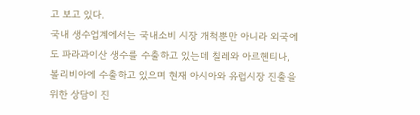고 보고 있다.
국내 생수업계에서는 국내소비 시장 개척뿐만 아니라 외국에도 파라과이산 생수를 수출하고 있는데 칠레와 아르헨티나, 볼리비아에 수출하고 있으며 현재 아시아와 유럽시장 진출을 위한 상담이 진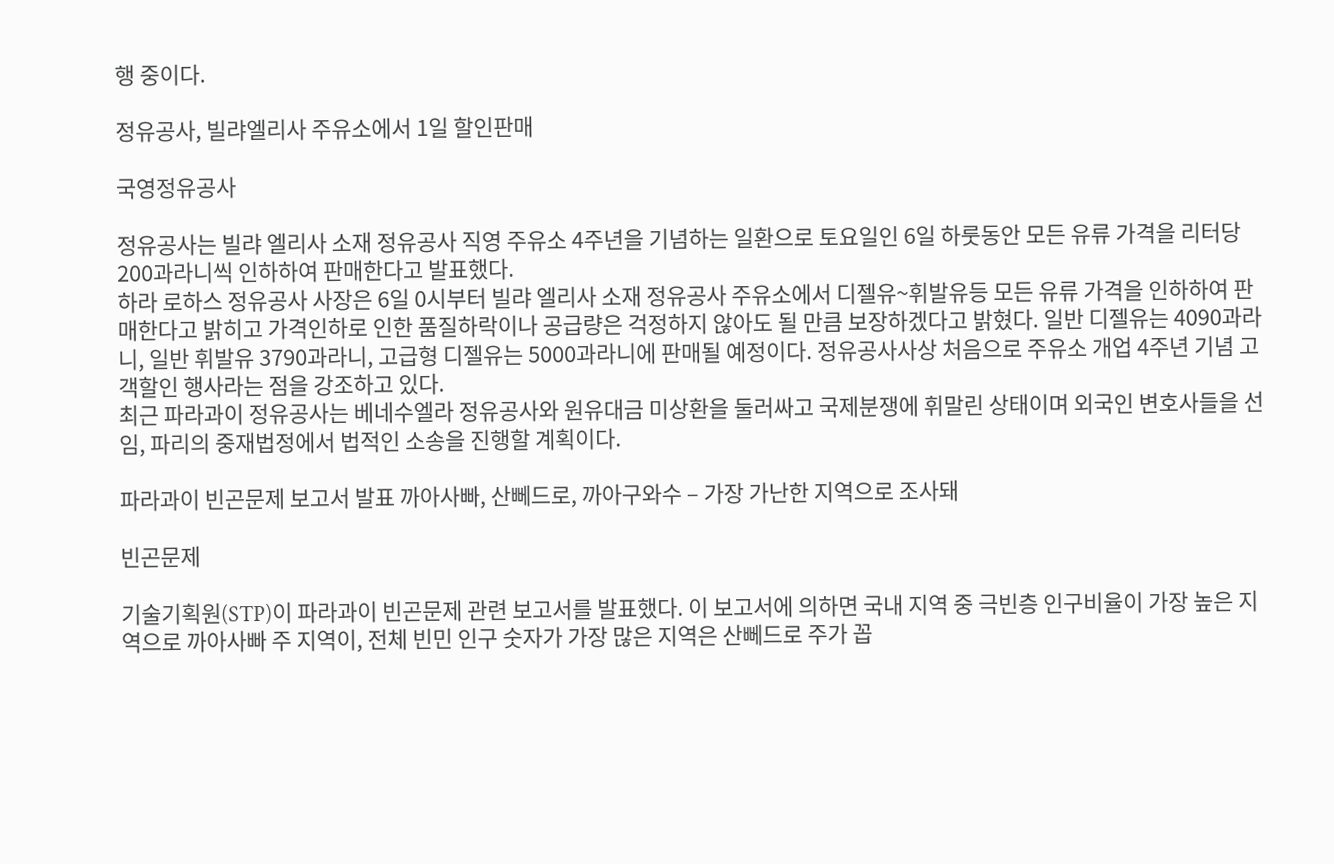행 중이다.

정유공사, 빌랴엘리사 주유소에서 1일 할인판매

국영정유공사

정유공사는 빌랴 엘리사 소재 정유공사 직영 주유소 4주년을 기념하는 일환으로 토요일인 6일 하룻동안 모든 유류 가격을 리터당 200과라니씩 인하하여 판매한다고 발표했다.
하라 로하스 정유공사 사장은 6일 0시부터 빌랴 엘리사 소재 정유공사 주유소에서 디젤유~휘발유등 모든 유류 가격을 인하하여 판매한다고 밝히고 가격인하로 인한 품질하락이나 공급량은 걱정하지 않아도 될 만큼 보장하겠다고 밝혔다. 일반 디젤유는 4090과라니, 일반 휘발유 3790과라니, 고급형 디젤유는 5000과라니에 판매될 예정이다. 정유공사사상 처음으로 주유소 개업 4주년 기념 고객할인 행사라는 점을 강조하고 있다.
최근 파라과이 정유공사는 베네수엘라 정유공사와 원유대금 미상환을 둘러싸고 국제분쟁에 휘말린 상태이며 외국인 변호사들을 선임, 파리의 중재법정에서 법적인 소송을 진행할 계획이다.

파라과이 빈곤문제 보고서 발표 까아사빠, 산뻬드로, 까아구와수 – 가장 가난한 지역으로 조사돼

빈곤문제

기술기획원(STP)이 파라과이 빈곤문제 관련 보고서를 발표했다. 이 보고서에 의하면 국내 지역 중 극빈층 인구비율이 가장 높은 지역으로 까아사빠 주 지역이, 전체 빈민 인구 숫자가 가장 많은 지역은 산뻬드로 주가 꼽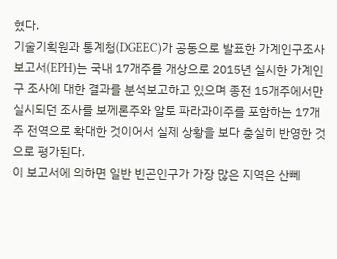혔다.
기술기획원과 통계청(DGEEC)가 공동으로 발표한 가계인구조사보고서(EPH)는 국내 17개주를 개상으로 2015년 실시한 가계인구 조사에 대한 결과를 분석보고하고 있으며 종전 15개주에서만 실시되던 조사를 보께론주와 알토 파라과이주를 포함하는 17개주 전역으로 확대한 것이어서 실제 상황을 보다 충실히 반영한 것으로 평가된다.
이 보고서에 의하면 일반 빈곤인구가 가장 많은 지역은 산뻬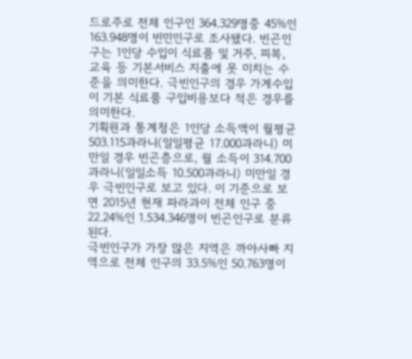드로주로 전체 인구인 364.329명중 45%인 163.948명이 빈민인구로 조사됐다. 빈곤인구는 1인당 수입이 식료품 및 거주, 피복, 교육 등 기본서비스 지출에 못 미치는 수준을 의미한다. 극빈인구의 경우 가계수입이 기본 식료품 구입비용보다 적은 경우를 의미한다.
기획원과 통계청은 1인당 소득액이 월평균 503.115과라니(일일평균 17.000과라니) 미만일 경우 빈곤층으로, 월 소득이 314.700과라니(일일소득 10.500과라니) 미만일 경우 극빈인구로 보고 있다. 이 기준으로 보면 2015년 현재 파라과이 전체 인구 중 22.24%인 1.534.346명이 빈곤인구로 분류된다.
극빈인구가 가장 많은 지역은 까아사빠 지역으로 전체 인구의 33.5%인 50.763명이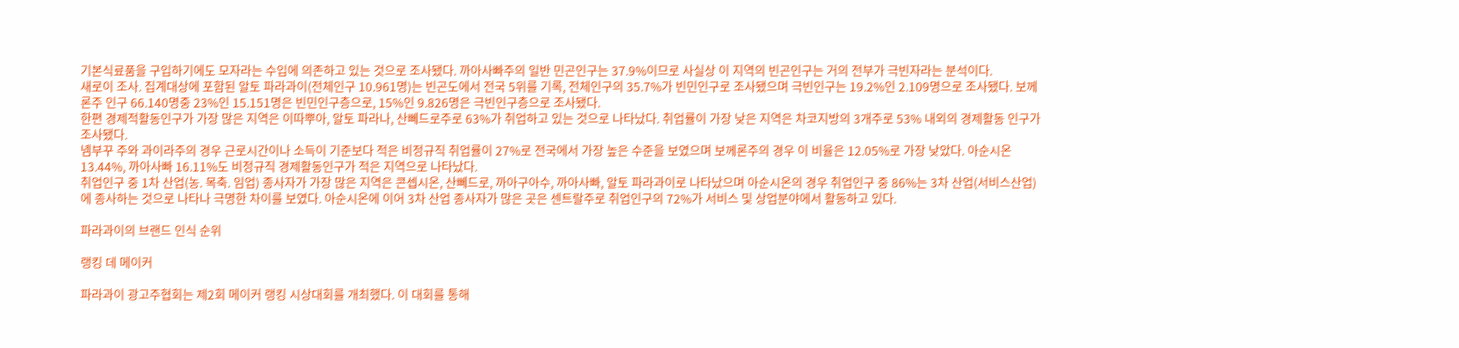기본식료품을 구입하기에도 모자라는 수입에 의존하고 있는 것으로 조사됐다. 까아사빠주의 일반 민곤인구는 37.9%이므로 사실상 이 지역의 빈곤인구는 거의 전부가 극빈자라는 분석이다.
새로이 조사. 집계대상에 포함된 알토 파라과이(전체인구 10.961명)는 빈곤도에서 전국 5위를 기록, 전체인구의 35.7%가 빈민인구로 조사됐으며 극빈인구는 19.2%인 2.109명으로 조사됐다. 보께론주 인구 66.140명중 23%인 15.151명은 빈민인구층으로, 15%인 9.826명은 극빈인구층으로 조사됐다.
한편 경제적활동인구가 가장 많은 지역은 이따뿌아, 알토 파라나, 산뻬드로주로 63%가 취업하고 있는 것으로 나타났다. 취업률이 가장 낮은 지역은 차코지방의 3개주로 53% 내외의 경제활동 인구가 조사됐다.
녬부꾸 주와 과이라주의 경우 근로시간이나 소득이 기준보다 적은 비정규직 취업률이 27%로 전국에서 가장 높은 수준을 보였으며 보께론주의 경우 이 비율은 12.05%로 가장 낮았다. 아순시온 13.44%, 까아사빠 16.11%도 비정규직 경제활동인구가 적은 지역으로 나타났다.
취업인구 중 1차 산업(농. 목축. 임업) 종사자가 가장 많은 지역은 콘셉시온, 산뻬드로, 까아구아수, 까아사빠, 알토 파라과이로 나타났으며 아순시온의 경우 취업인구 중 86%는 3차 산업(서비스산업)에 종사하는 것으로 나타나 극명한 차이를 보였다. 아순시온에 이어 3차 산업 종사자가 많은 곳은 센트랄주로 취업인구의 72%가 서비스 및 상업분야에서 활동하고 있다.

파라과이의 브랜드 인식 순위

랭킹 데 메이커

파라과이 광고주협회는 제2회 메이커 랭킹 시상대회를 개최했다. 이 대회를 통해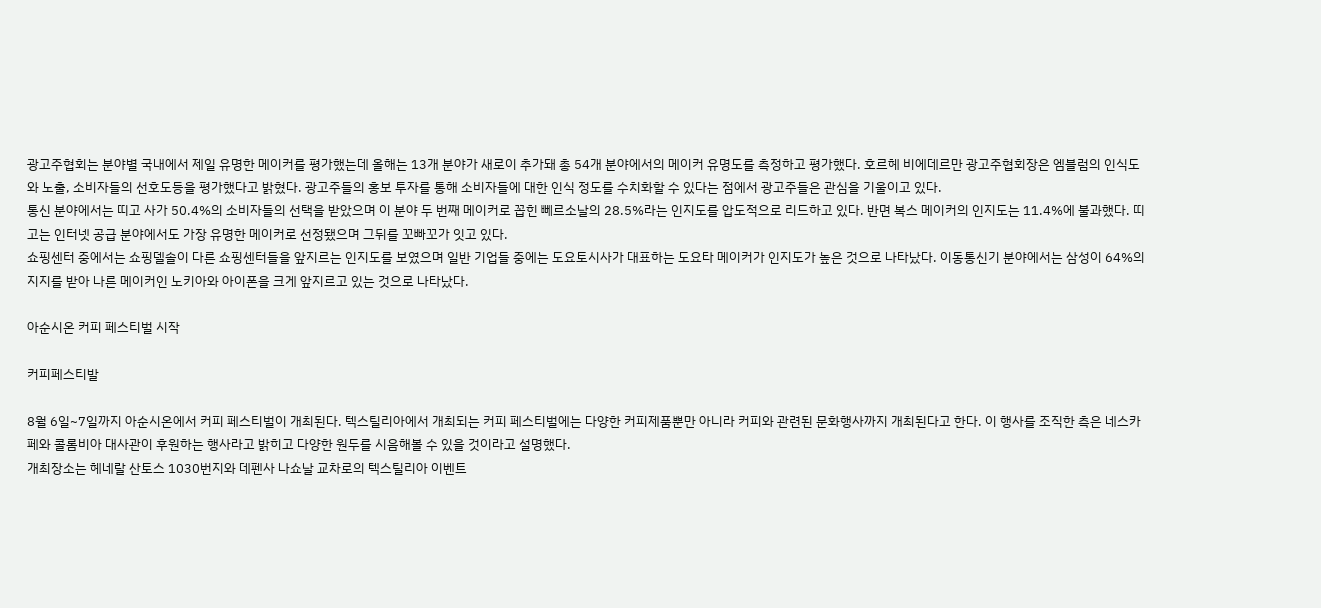광고주협회는 분야별 국내에서 제일 유명한 메이커를 평가했는데 올해는 13개 분야가 새로이 추가돼 총 54개 분야에서의 메이커 유명도를 측정하고 평가했다. 호르헤 비에데르만 광고주협회장은 엠블럼의 인식도와 노출, 소비자들의 선호도등을 평가했다고 밝혔다. 광고주들의 홍보 투자를 통해 소비자들에 대한 인식 정도를 수치화할 수 있다는 점에서 광고주들은 관심을 기울이고 있다.
통신 분야에서는 띠고 사가 50.4%의 소비자들의 선택을 받았으며 이 분야 두 번째 메이커로 꼽힌 뻬르소날의 28.5%라는 인지도를 압도적으로 리드하고 있다. 반면 복스 메이커의 인지도는 11.4%에 불과했다. 띠고는 인터넷 공급 분야에서도 가장 유명한 메이커로 선정됐으며 그뒤를 꼬빠꼬가 잇고 있다.
쇼핑센터 중에서는 쇼핑델솔이 다른 쇼핑센터들을 앞지르는 인지도를 보였으며 일반 기업들 중에는 도요토시사가 대표하는 도요타 메이커가 인지도가 높은 것으로 나타났다. 이동통신기 분야에서는 삼성이 64%의 지지를 받아 나른 메이커인 노키아와 아이폰을 크게 앞지르고 있는 것으로 나타났다.

아순시온 커피 페스티벌 시작

커피페스티발

8월 6일~7일까지 아순시온에서 커피 페스티벌이 개최된다. 텍스틸리아에서 개최되는 커피 페스티벌에는 다양한 커피제품뿐만 아니라 커피와 관련된 문화행사까지 개최된다고 한다. 이 행사를 조직한 측은 네스카페와 콜롬비아 대사관이 후원하는 행사라고 밝히고 다양한 원두를 시음해볼 수 있을 것이라고 설명했다.
개최장소는 헤네랄 산토스 1030번지와 데펜사 나쇼날 교차로의 텍스틸리아 이벤트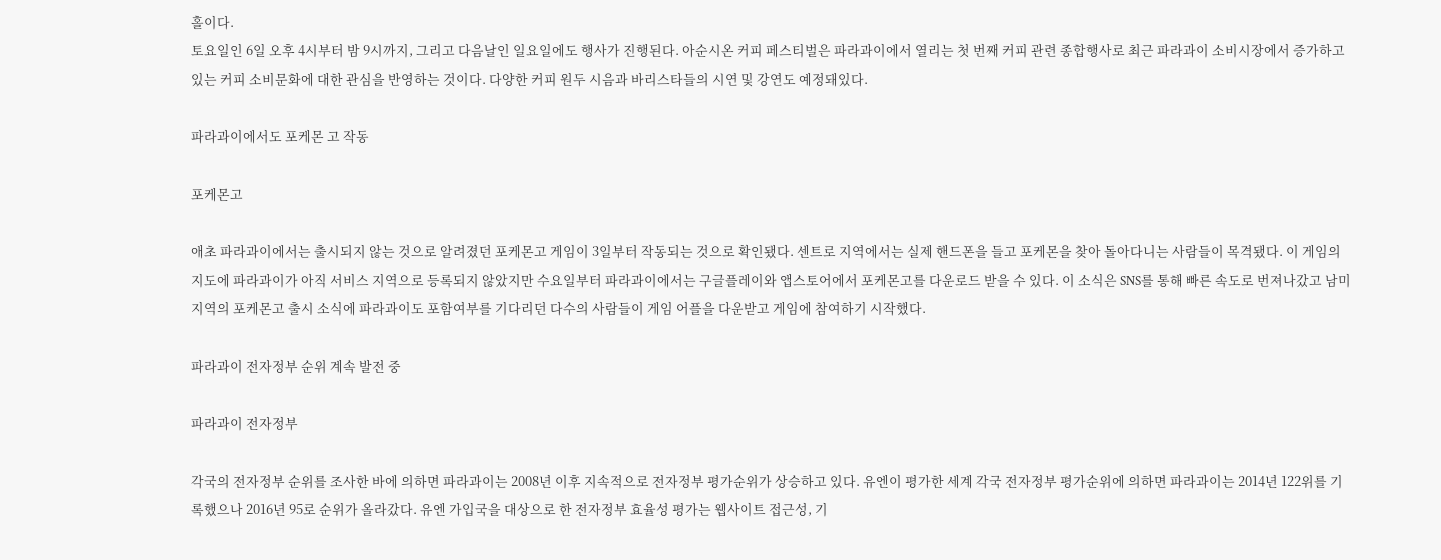홀이다.
토요일인 6일 오후 4시부터 밤 9시까지, 그리고 다음날인 일요일에도 행사가 진행된다. 아순시온 커피 페스티벌은 파라과이에서 열리는 첫 번째 커피 관련 종합행사로 최근 파라과이 소비시장에서 증가하고 있는 커피 소비문화에 대한 관심을 반영하는 것이다. 다양한 커피 원두 시음과 바리스타들의 시연 및 강연도 예정돼있다.

파라과이에서도 포케몬 고 작동

포케몬고

애초 파라과이에서는 출시되지 않는 것으로 알려졌던 포케몬고 게임이 3일부터 작동되는 것으로 확인됐다. 센트로 지역에서는 실제 핸드폰을 들고 포케몬을 찾아 돌아다니는 사람들이 목격됐다. 이 게임의 지도에 파라과이가 아직 서비스 지역으로 등록되지 않았지만 수요일부터 파라과이에서는 구글플레이와 앱스토어에서 포케몬고를 다운로드 받을 수 있다. 이 소식은 SNS를 통해 빠른 속도로 번져나갔고 남미지역의 포케몬고 출시 소식에 파라과이도 포함여부를 기다리던 다수의 사람들이 게임 어플을 다운받고 게임에 참여하기 시작했다.

파라과이 전자정부 순위 계속 발전 중

파라과이 전자정부

각국의 전자정부 순위를 조사한 바에 의하면 파라과이는 2008년 이후 지속적으로 전자정부 평가순위가 상승하고 있다. 유엔이 평가한 세계 각국 전자정부 평가순위에 의하면 파라과이는 2014년 122위를 기록했으나 2016년 95로 순위가 올라갔다. 유엔 가입국을 대상으로 한 전자정부 효율성 평가는 웹사이트 접근성, 기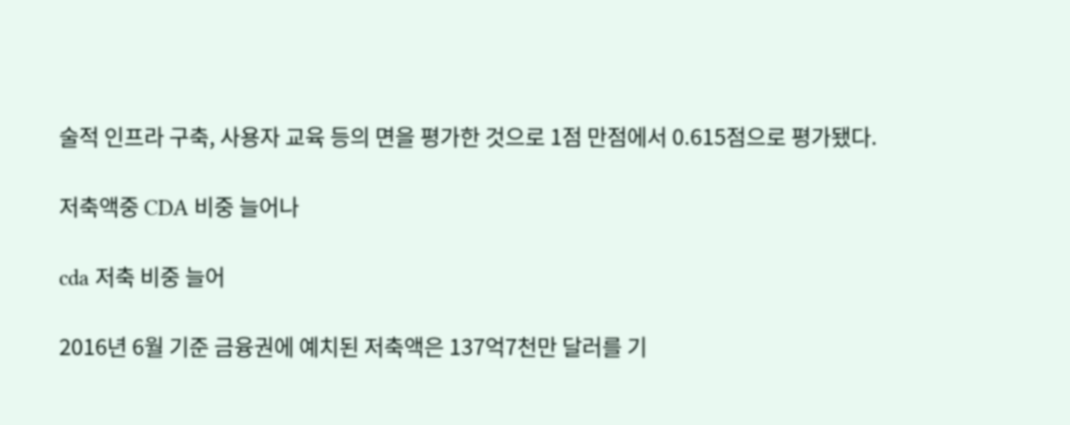술적 인프라 구축, 사용자 교육 등의 면을 평가한 것으로 1점 만점에서 0.615점으로 평가됐다.

저축액중 CDA 비중 늘어나

cda 저축 비중 늘어

2016년 6월 기준 금융권에 예치된 저축액은 137억7천만 달러를 기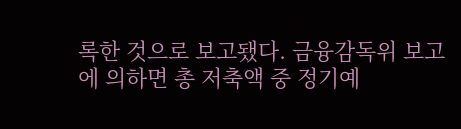록한 것으로 보고됐다. 금융감독위 보고에 의하면 총 저축액 중 정기예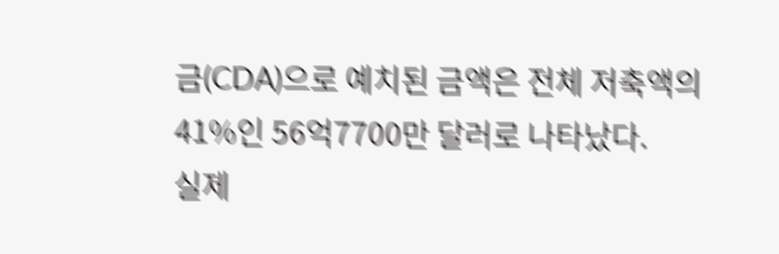금(CDA)으로 예치된 금액은 전체 저축액의 41%인 56억7700만 달러로 나타났다.
실제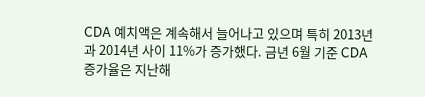CDA 예치액은 계속해서 늘어나고 있으며 특히 2013년과 2014년 사이 11%가 증가했다. 금년 6월 기준 CDA증가율은 지난해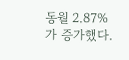동월 2.87%가 증가했다.